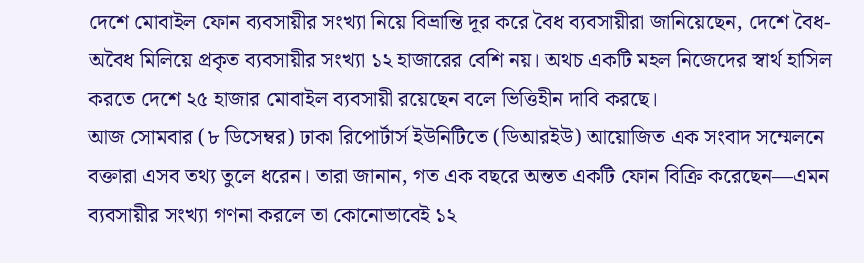দেশে মোবাইল ফোন ব্যবসায়ীর সংখ্যা নিয়ে বিভ্রান্তি দূর করে বৈধ ব্যবসায়ীরা জানিয়েছেন, দেশে বৈধ-অবৈধ মিলিয়ে প্রকৃত ব্যবসায়ীর সংখ্যা ১২ হাজারের বেশি নয়। অথচ একটি মহল নিজেদের স্বার্থ হাসিল করতে দেশে ২৫ হাজার মোবাইল ব্যবসায়ী রয়েছেন বলে ভিত্তিহীন দাবি করছে।
আজ সোমবার (৮ ডিসেম্বর) ঢাকা রিপোর্টার্স ইউনিটিতে (ডিআরইউ) আয়োজিত এক সংবাদ সম্মেলনে বক্তারা এসব তথ্য তুলে ধরেন। তারা জানান, গত এক বছরে অন্তত একটি ফোন বিক্রি করেছেন—এমন ব্যবসায়ীর সংখ্যা গণনা করলে তা কোনোভাবেই ১২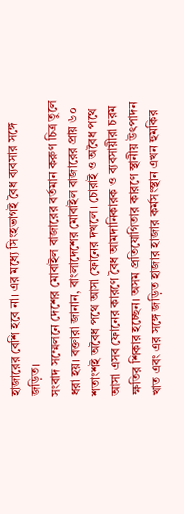হাজারের বেশি হবে না। এর মধ্যে সিংহভাগই বৈধ ব্যবসার সঙ্গে জড়িত।
সংবাদ সম্মেলনে দেশের মোবাইল বাজারের বর্তমান করুণ চিত্র তুলে ধরা হয়। বক্তারা জানান, বাংলাদেশের মোবাইল বাজারের প্রায় ৬০ শতাংশই অবৈধ পথে আসা ফোনের দখলে। চোরাই ও অবৈধ পথে আসা এসব ফোনের কারণে বৈধ আমদানিকারক ও ব্যবসায়ীরা চরম ক্ষতির শিকার হচ্ছেন। অসম প্রতিযোগিতার কারণে স্থানীয় উৎপাদন খাত এবং এর সঙ্গে জড়িত হাজার হাজার কর্মসংস্থান এখন হুমকির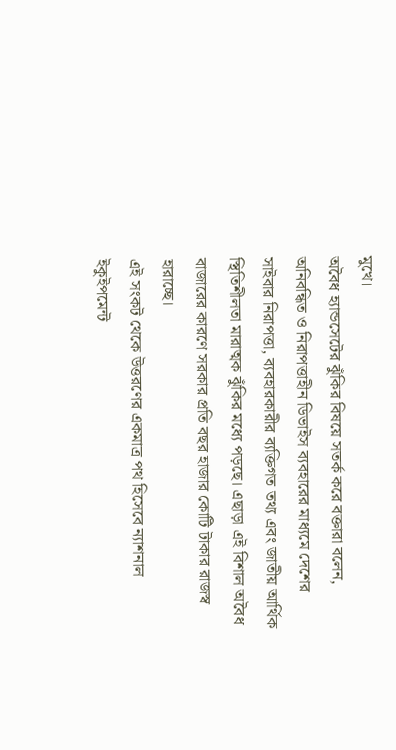মুখে।
অবৈধ হ্যান্ডসেটের ঝুঁকির বিষয়ে সতর্ক করে বক্তারা বলেন, অনিবন্ধিত ও নিরাপত্তাহীন ডিভাইস ব্যবহারের মাধ্যমে দেশের সাইবার নিরাপত্তা, ব্যবহারকারীর ব্যক্তিগত তথ্য এবং জাতীয় আর্থিক স্থিতিশীলতা মারাত্মক ঝুঁকির মধ্যে পড়ছে। এছাড়া এই বিশাল অবৈধ বাজারের কারণে সরকার প্রতি বছর হাজার কোটি টাকার রাজস্ব হারাচ্ছে।
এই সংকট থেকে উত্তরণের একমাত্র পথ হিসেবে ন্যাশনাল ইকুইপমেন্ট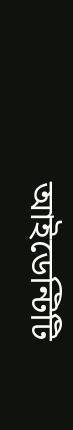আইডেন্টিটি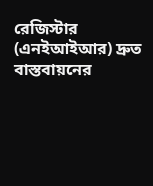রেজিস্টার (এনইআইআর) দ্রুত বাস্তবায়নের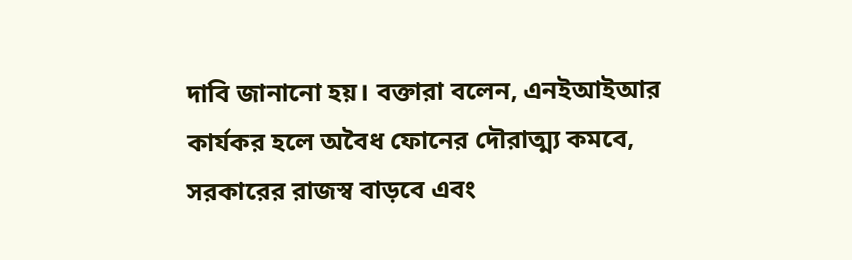দাবি জানানো হয়। বক্তারা বলেন, এনইআইআর কার্যকর হলে অবৈধ ফোনের দৌরাত্ম্য কমবে, সরকারের রাজস্ব বাড়বে এবং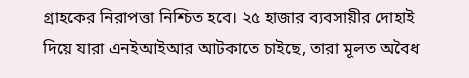গ্রাহকের নিরাপত্তা নিশ্চিত হবে। ২৫ হাজার ব্যবসায়ীর দোহাই দিয়ে যারা এনইআইআর আটকাতে চাইছে, তারা মূলত অবৈধ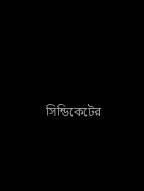সিন্ডিকেটের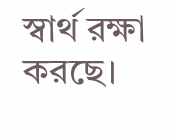স্বার্থ রক্ষা করছে।